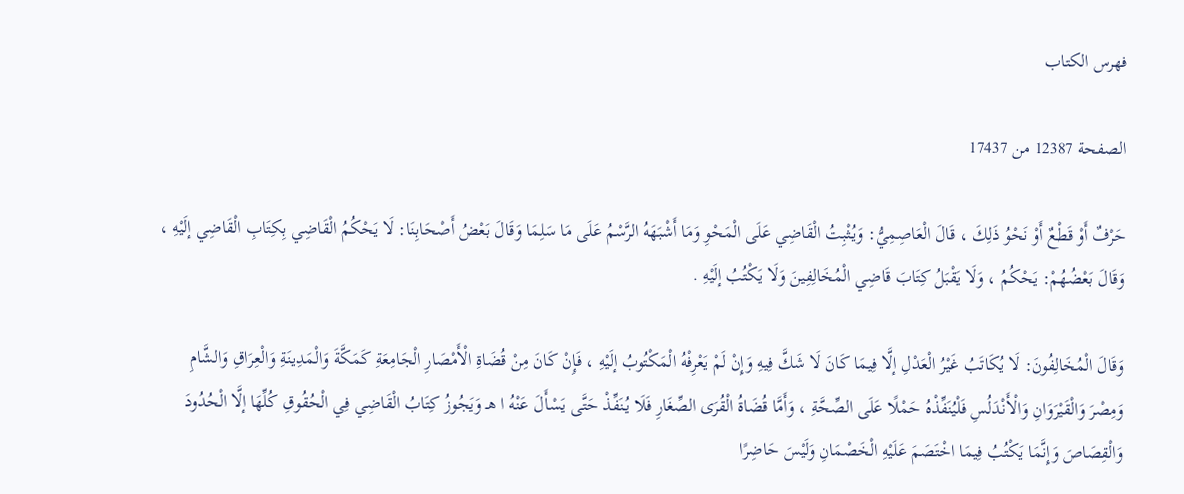فهرس الكتاب

الصفحة 12387 من 17437

حَرْفٌ أَوْ قَطْعٌ أَوْ نَحْوُ ذَلِكَ ، قَالَ الْعَاصِمِيُّ: وَيُثْبِتُ الْقَاضِي عَلَى الْمَحْوِ وَمَا أَشْبَهَهُ الرَّسْمُ عَلَى مَا سَلِمَا وَقَالَ بَعْضُ أَصْحَابِنَا: لَا يَحْكُمُ الْقَاضِي بِكِتَابِ الْقَاضِي إلَيْهِ ، وَقَالَ بَعْضُهُمْ: يَحْكُمُ ، وَلَا يَقْبَلُ كِتَابَ قَاضِي الْمُخَالِفِينَ وَلَا يَكْتُبُ إلَيْهِ .

وَقَالَ الْمُخَالِفُونَ: لَا يُكَاتَبُ غَيْرُ الْعَدْلِ إلَّا فِيمَا كَانَ لَا شَكَّ فِيهِ وَإِنْ لَمْ يَعْرِفْهُ الْمَكْتُوبُ إلَيْهِ ، فَإِنْ كَانَ مِنْ قُضَاةِ الْأَمْصَارِ الْجَامِعَةِ كَمَكَّةَ وَالْمَدِينَةِ وَالْعِرَاقِ وَالشَّامِ وَمِصْرَ وَالْقَيْرَوَانِ وَالْأَنْدَلُسِ فَلْيُنَفِّذْهُ حَمْلًا عَلَى الصِّحَّةِ ، وَأَمَّا قُضَاةُ الْقُرَى الصِّغَارِ فَلَا يُنَفِّذْ حَتَّى يَسْأَلَ عَنْهُ ا هـ وَيَجُوزُ كِتَابُ الْقَاضِي فِي الْحُقُوقِ كُلِّهَا إلَّا الْحُدُودَ وَالْقِصَاصَ وَإِنَّمَا يَكْتُبُ فِيمَا اخْتَصَمَ عَلَيْهِ الْخَصْمَانِ وَلَيْسَ حَاضِرًا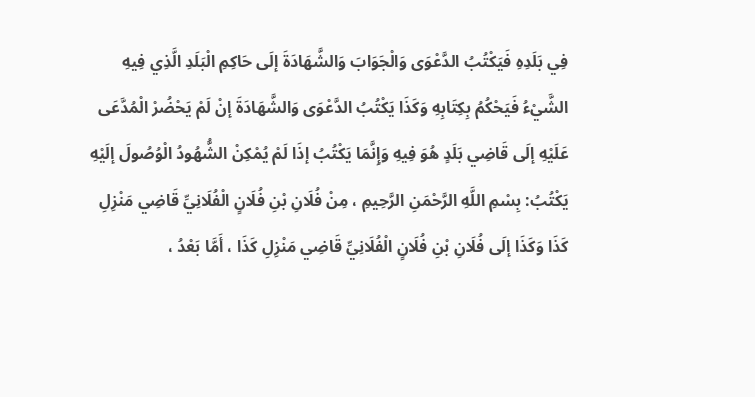فِي بَلَدِهِ فَيَكْتُبُ الدَّعْوَى وَالْجَوَابَ وَالشَّهَادَةَ إلَى حَاكِمِ الْبَلَدِ الَّذِي فِيهِ الشَّيْءُ فَيَحْكُمُ بِكِتَابِهِ وَكَذَا يَكْتُبُ الدَّعْوَى وَالشَّهَادَةَ إنْ لَمْ يَحْضُرْ الْمُدَّعَى عَلَيْهِ إلَى قَاضِي بَلَدٍ هُوَ فِيهِ وَإِنَّمَا يَكْتُبُ إذَا لَمْ يُمْكِنْ الشُّهُودُ الْوُصُولَ إلَيْهِ يَكْتُبُ: بِسْمِ اللَّهِ الرَّحْمَنِ الرَّحِيمِ ، مِنْ فُلَانِ بْنِ فُلَانٍ الْفُلَانِيِّ قَاضِي مَنْزِلِ كَذَا وَكَذَا إلَى فُلَانِ بْنِ فُلَانٍ الْفُلَانِيِّ قَاضِي مَنْزِلِ كَذَا ، أَمَّا بَعْدُ ،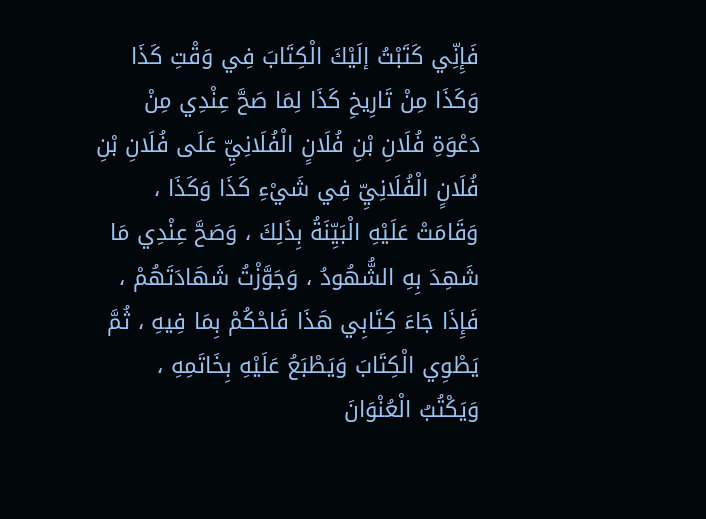فَإِنِّي كَتَبْتُ إلَيْكَ الْكِتَابَ فِي وَقْتِ كَذَا وَكَذَا مِنْ تَارِيخِ كَذَا لِمَا صَحَّ عِنْدِي مِنْ دَعْوَةِ فُلَانِ بْنِ فُلَانٍ الْفُلَانِيِّ عَلَى فُلَانِ بْنِ فُلَانٍ الْفُلَانِيِّ فِي شَيْءِ كَذَا وَكَذَا ، وَقَامَتْ عَلَيْهِ الْبَيِّنَةُ بِذَلِكَ ، وَصَحَّ عِنْدِي مَا شَهِدَ بِهِ الشُّهُودُ ، وَجَوَّزْتُ شَهَادَتَهُمْ ، فَإِذَا جَاءَ كِتَابِي هَذَا فَاحْكُمْ بِمَا فِيهِ ، ثُمَّ يَطْوِي الْكِتَابَ وَيَطْبَعُ عَلَيْهِ بِخَاتَمِهِ ، وَيَكْتُبُ الْعُنْوَانَ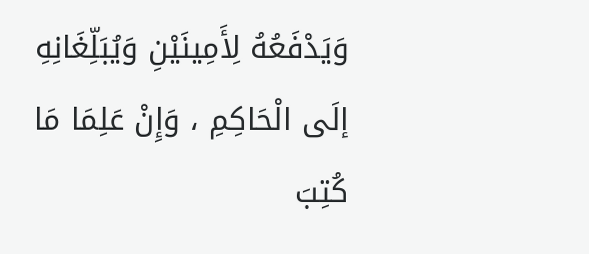وَيَدْفَعُهُ لِأَمِينَيْنِ وَيُبَلِّغَانِهِ إلَى الْحَاكِمِ ، وَإِنْ عَلِمَا مَا كُتِبَ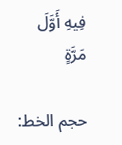فِيهِ أَوَّلَ مَرَّةٍ

حجم الخط: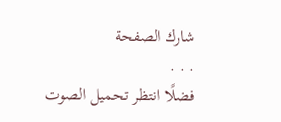شارك الصفحة
. . .
فضلًا انتظر تحميل الصوت